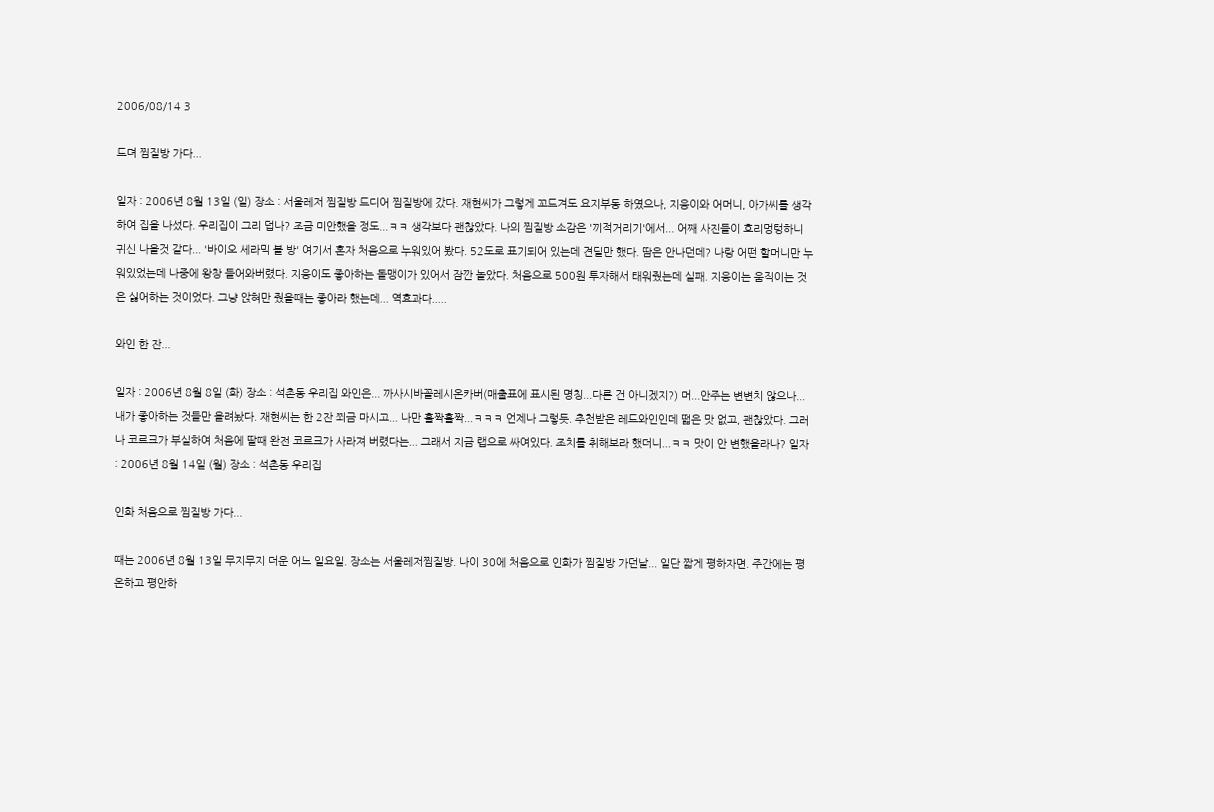2006/08/14 3

드뎌 찜질방 가다...

일자 : 2006년 8월 13일 (일) 장소 : 서울레저 찜질방 드디어 찜질방에 갔다. 재현씨가 그렇게 꼬드겨도 요지부동 하였으나, 지웅이와 어머니, 아가씨를 생각하여 집을 나섰다. 우리집이 그리 덥나? 조금 미안했을 정도...ㅋㅋ 생각보다 괜찮았다. 나의 찜질방 소감은 '끼적거리기'에서... 어째 사진들이 흐리멍텅하니 귀신 나올것 같다... '바이오 세라믹 볼 방' 여기서 혼자 처음으로 누워있어 봤다. 52도로 표기되어 있는데 견딜만 했다. 땀은 안나던데? 나랑 어떤 할머니만 누워있었는데 나중에 왕창 들어와버렸다. 지웅이도 좋아하는 돌맹이가 있어서 잠깐 놀았다. 처음으로 500원 투자해서 태워줬는데 실패. 지웅이는 움직이는 것은 싫어하는 것이었다. 그냥 앉혀만 줬을때는 좋아라 했는데... 역효과다.....

와인 한 잔...

일자 : 2006년 8월 8일 (화) 장소 : 석촌동 우리집 와인은... 까사시바꼴레시온카버(매출표에 표시된 명칭...다른 건 아니겠지?) 머...안주는 변변치 않으나... 내가 좋아하는 것들만 올려놨다. 재현씨는 한 2잔 쬐금 마시고... 나만 홀짝홀짝...ㅋㅋㅋ 언제나 그렇듯. 추천받은 레드와인인데 떫은 맛 없고, 괜찮았다. 그러나 코르크가 부실하여 처음에 딸때 완전 코르크가 사라져 버렸다는... 그래서 지금 랩으로 싸여있다. 조치를 취해보라 했더니...ㅋㅋ 맛이 안 변했을라나? 일자 : 2006년 8월 14일 (월) 장소 : 석촌동 우리집

인화 처음으로 찜질방 가다...

때는 2006년 8월 13일 무지무지 더운 어느 일요일. 장소는 서울레저찜질방. 나이 30에 처음으로 인화가 찜질방 가던날... 일단 짧게 평하자면. 주간에는 평온하고 평안하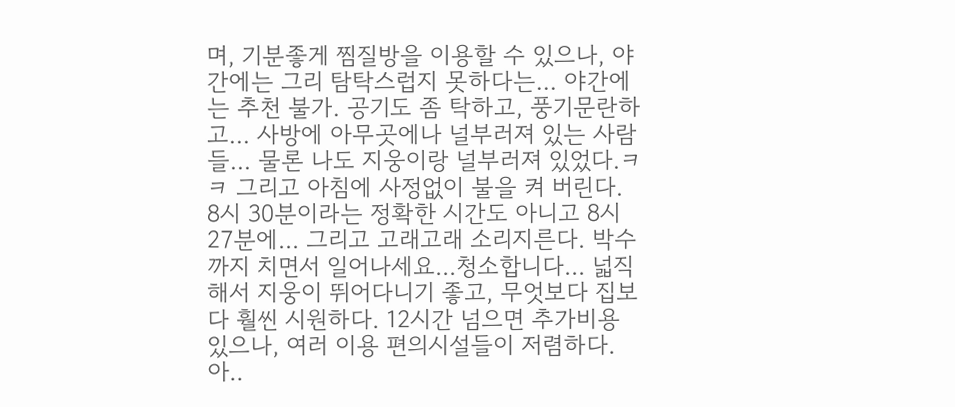며, 기분좋게 찜질방을 이용할 수 있으나, 야간에는 그리 탐탁스럽지 못하다는... 야간에는 추천 불가. 공기도 좀 탁하고, 풍기문란하고... 사방에 아무곳에나 널부러져 있는 사람들... 물론 나도 지웅이랑 널부러져 있었다.ㅋㅋ 그리고 아침에 사정없이 불을 켜 버린다. 8시 30분이라는 정확한 시간도 아니고 8시 27분에... 그리고 고래고래 소리지른다. 박수까지 치면서 일어나세요...청소합니다... 넓직해서 지웅이 뛰어다니기 좋고, 무엇보다 집보다 훨씬 시원하다. 12시간 넘으면 추가비용 있으나, 여러 이용 편의시설들이 저렴하다. 아..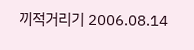끼적거리기 2006.08.14